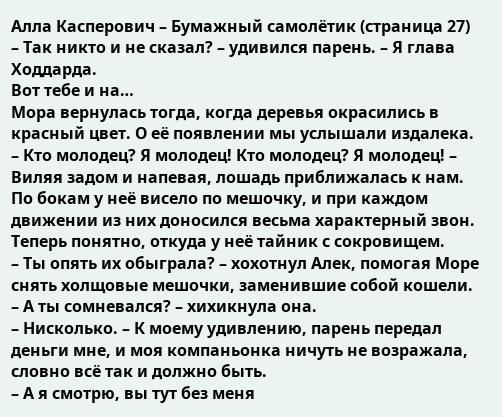Алла Касперович – Бумажный самолётик (страница 27)
– Так никто и не сказал? – удивился парень. – Я глава Ходдарда.
Вот тебе и на…
Мора вернулась тогда, когда деревья окрасились в красный цвет. О её появлении мы услышали издалека.
– Кто молодец? Я молодец! Кто молодец? Я молодец! – Виляя задом и напевая, лошадь приближалась к нам. По бокам у неё висело по мешочку, и при каждом движении из них доносился весьма характерный звон. Теперь понятно, откуда у неё тайник с сокровищем.
– Ты опять их обыграла? – хохотнул Алек, помогая Море снять холщовые мешочки, заменившие собой кошели.
– А ты сомневался? – хихикнула она.
– Нисколько. – К моему удивлению, парень передал деньги мне, и моя компаньонка ничуть не возражала, словно всё так и должно быть.
– А я смотрю, вы тут без меня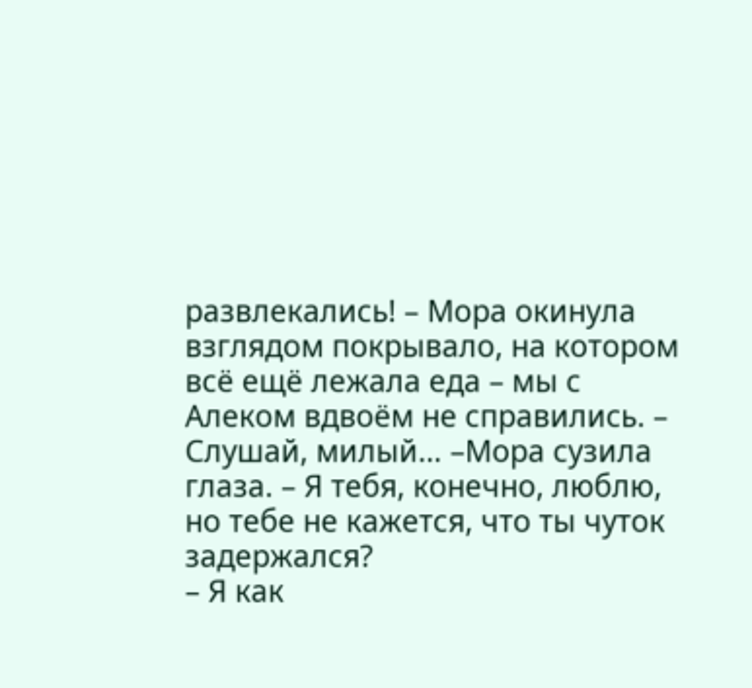развлекались! – Мора окинула взглядом покрывало, на котором всё ещё лежала еда – мы с Алеком вдвоём не справились. – Слушай, милый… –Мора сузила глаза. – Я тебя, конечно, люблю, но тебе не кажется, что ты чуток задержался?
– Я как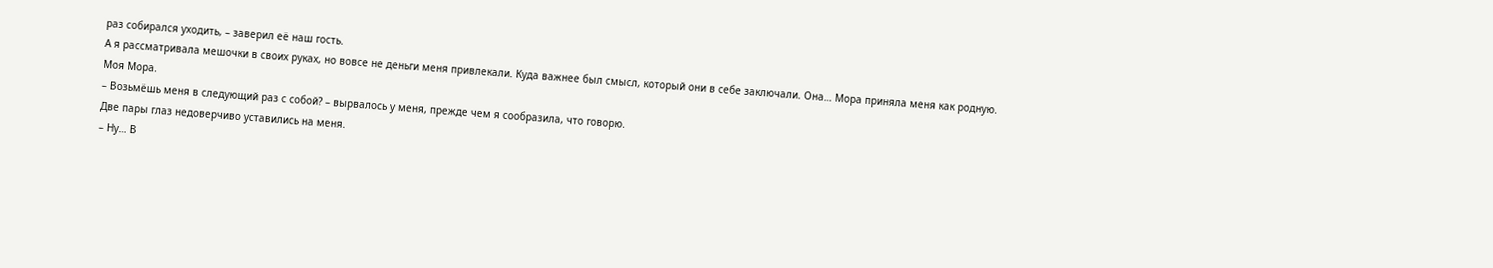раз собирался уходить, – заверил её наш гость.
А я рассматривала мешочки в своих руках, но вовсе не деньги меня привлекали. Куда важнее был смысл, который они в себе заключали. Она… Мора приняла меня как родную. Моя Мора.
– Возьмёшь меня в следующий раз с собой? – вырвалось у меня, прежде чем я сообразила, что говорю.
Две пары глаз недоверчиво уставились на меня.
– Ну… В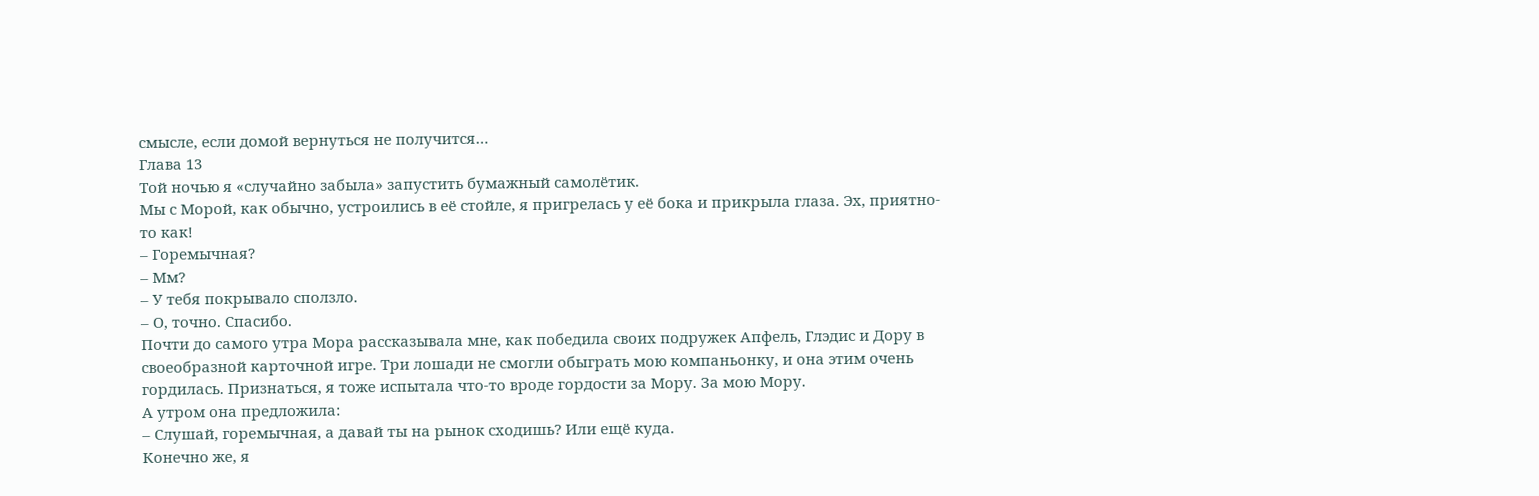смысле, если домой вернуться не получится…
Глава 13
Той ночью я «случайно забыла» запустить бумажный самолётик.
Мы с Морой, как обычно, устроились в её стойле, я пригрелась у её бока и прикрыла глаза. Эх, приятно-то как!
– Горемычная?
– Мм?
– У тебя покрывало сползло.
– О, точно. Спасибо.
Почти до самого утра Мора рассказывала мне, как победила своих подружек Апфель, Глэдис и Дору в своеобразной карточной игре. Три лошади не смогли обыграть мою компаньонку, и она этим очень гордилась. Признаться, я тоже испытала что-то вроде гордости за Мору. За мою Мору.
А утром она предложила:
– Слушай, горемычная, а давай ты на рынок сходишь? Или ещё куда.
Конечно же, я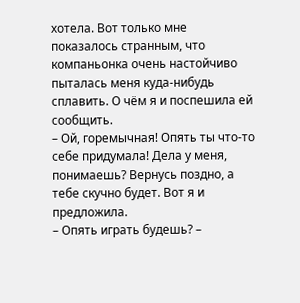хотела. Вот только мне показалось странным, что компаньонка очень настойчиво пыталась меня куда-нибудь сплавить. О чём я и поспешила ей сообщить.
– Ой, горемычная! Опять ты что-то себе придумала! Дела у меня, понимаешь? Вернусь поздно, а тебе скучно будет. Вот я и предложила.
– Опять играть будешь? –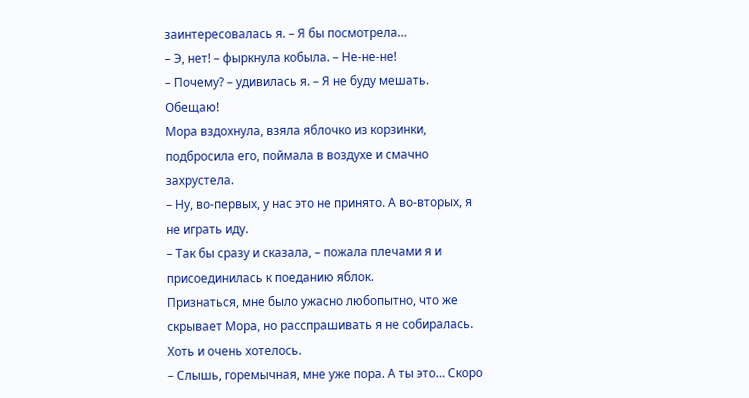заинтересовалась я. – Я бы посмотрела…
– Э, нет! – фыркнула кобыла. – Не-не-не!
– Почему? – удивилась я. – Я не буду мешать. Обещаю!
Мора вздохнула, взяла яблочко из корзинки, подбросила его, поймала в воздухе и смачно захрустела.
– Ну, во-первых, у нас это не принято. А во-вторых, я не играть иду.
– Так бы сразу и сказала, – пожала плечами я и присоединилась к поеданию яблок.
Признаться, мне было ужасно любопытно, что же скрывает Мора, но расспрашивать я не собиралась. Хоть и очень хотелось.
– Слышь, горемычная, мне уже пора. А ты это… Скоро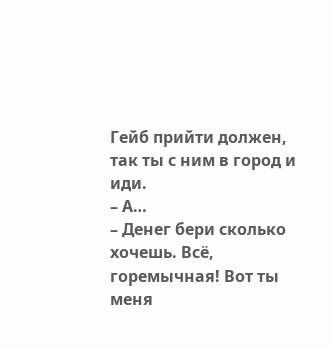Гейб прийти должен, так ты с ним в город и иди.
– А…
– Денег бери сколько хочешь. Всё, горемычная! Вот ты меня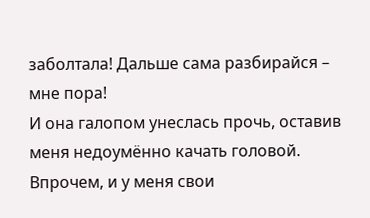заболтала! Дальше сама разбирайся – мне пора!
И она галопом унеслась прочь, оставив меня недоумённо качать головой. Впрочем, и у меня свои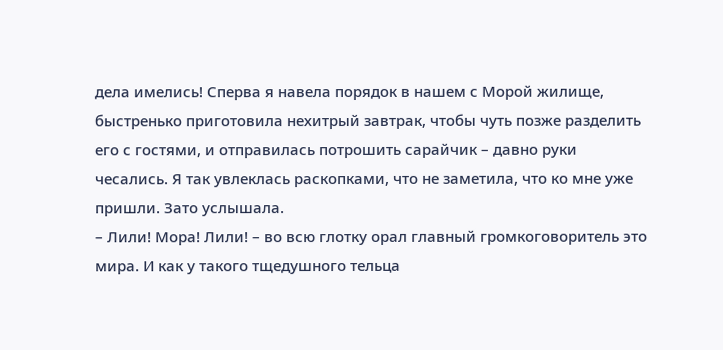дела имелись! Сперва я навела порядок в нашем с Морой жилище, быстренько приготовила нехитрый завтрак, чтобы чуть позже разделить его с гостями, и отправилась потрошить сарайчик – давно руки чесались. Я так увлеклась раскопками, что не заметила, что ко мне уже пришли. Зато услышала.
– Лили! Мора! Лили! – во всю глотку орал главный громкоговоритель это мира. И как у такого тщедушного тельца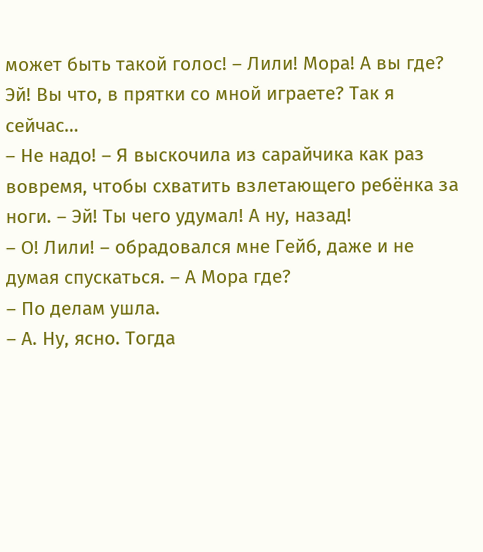может быть такой голос! – Лили! Мора! А вы где? Эй! Вы что, в прятки со мной играете? Так я сейчас…
– Не надо! – Я выскочила из сарайчика как раз вовремя, чтобы схватить взлетающего ребёнка за ноги. – Эй! Ты чего удумал! А ну, назад!
– О! Лили! – обрадовался мне Гейб, даже и не думая спускаться. – А Мора где?
– По делам ушла.
– А. Ну, ясно. Тогда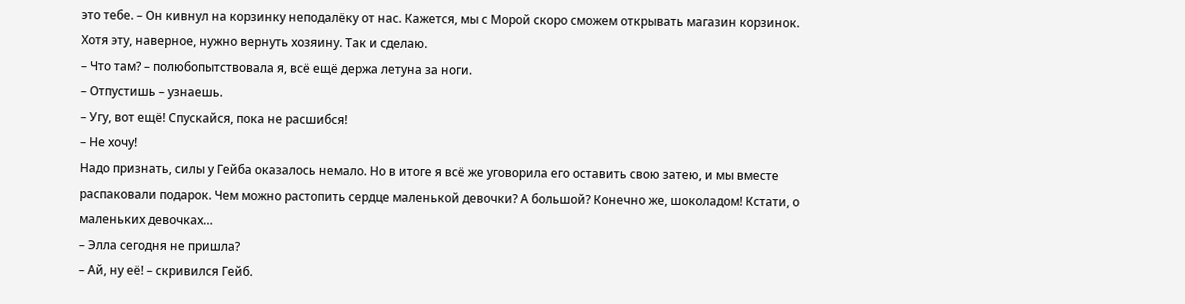это тебе. – Он кивнул на корзинку неподалёку от нас. Кажется, мы с Морой скоро сможем открывать магазин корзинок. Хотя эту, наверное, нужно вернуть хозяину. Так и сделаю.
– Что там? – полюбопытствовала я, всё ещё держа летуна за ноги.
– Отпустишь – узнаешь.
– Угу, вот ещё! Спускайся, пока не расшибся!
– Не хочу!
Надо признать, силы у Гейба оказалось немало. Но в итоге я всё же уговорила его оставить свою затею, и мы вместе распаковали подарок. Чем можно растопить сердце маленькой девочки? А большой? Конечно же, шоколадом! Кстати, о маленьких девочках…
– Элла сегодня не пришла?
– Ай, ну её! – скривился Гейб.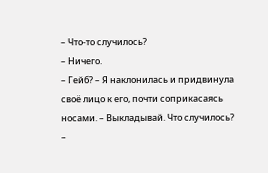– Что-то случилось?
– Ничего.
– Гейб? – Я наклонилась и придвинула своё лицо к его, почти соприкасаясь носами. – Выкладывай. Что случилось?
–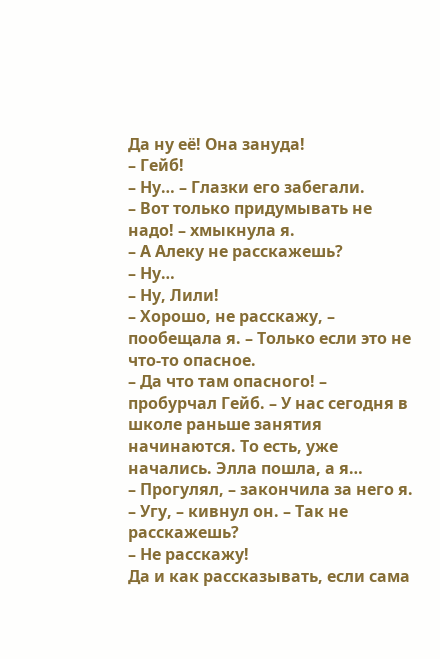Да ну её! Она зануда!
– Гейб!
– Ну… – Глазки его забегали.
– Вот только придумывать не надо! – хмыкнула я.
– А Алеку не расскажешь?
– Ну…
– Ну, Лили!
– Хорошо, не расскажу, – пообещала я. – Только если это не что-то опасное.
– Да что там опасного! – пробурчал Гейб. – У нас сегодня в школе раньше занятия начинаются. То есть, уже начались. Элла пошла, а я…
– Прогулял, – закончила за него я.
– Угу, – кивнул он. – Так не расскажешь?
– Не расскажу!
Да и как рассказывать, если сама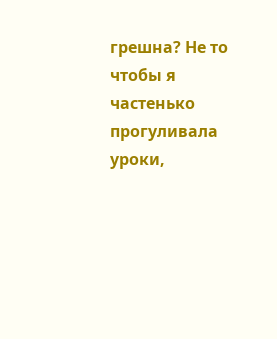грешна? Не то чтобы я частенько прогуливала уроки,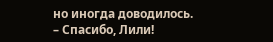но иногда доводилось.
– Спасибо, Лили!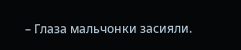– Глаза мальчонки засияли.